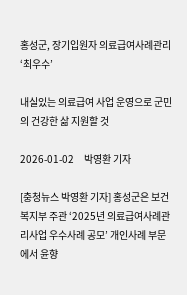홍성군, 장기입원자 의료급여사례관리 ‘최우수’

내실있는 의료급여 사업 운영으로 군민의 건강한 삶 지원할 것

2026-01-02     박영환 기자

[충청뉴스 박영환 기자] 홍성군은 보건복지부 주관 ‘2025년 의료급여사례관리사업 우수사례 공모’ 개인사례 부문에서 윤향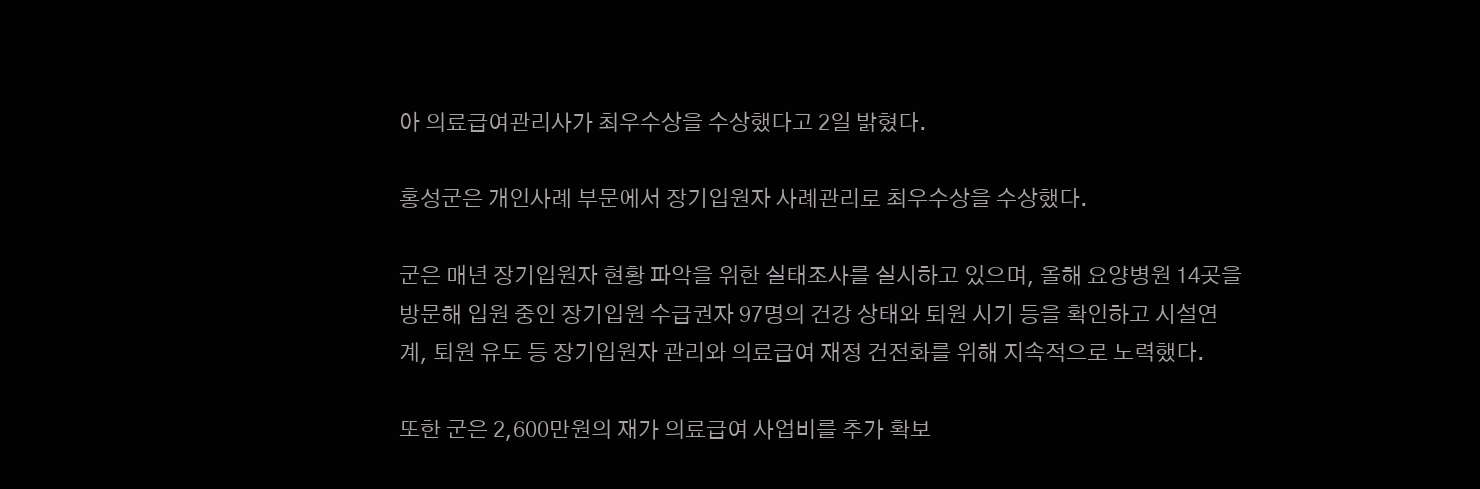아 의료급여관리사가 최우수상을 수상했다고 2일 밝혔다.

홍성군은 개인사례 부문에서 장기입원자 사례관리로 최우수상을 수상했다.

군은 매년 장기입원자 현황 파악을 위한 실태조사를 실시하고 있으며, 올해 요양병원 14곳을 방문해 입원 중인 장기입원 수급권자 97명의 건강 상태와 퇴원 시기 등을 확인하고 시설연계, 퇴원 유도 등 장기입원자 관리와 의료급여 재정 건전화를 위해 지속적으로 노력했다.

또한 군은 2,600만원의 재가 의료급여 사업비를 추가 확보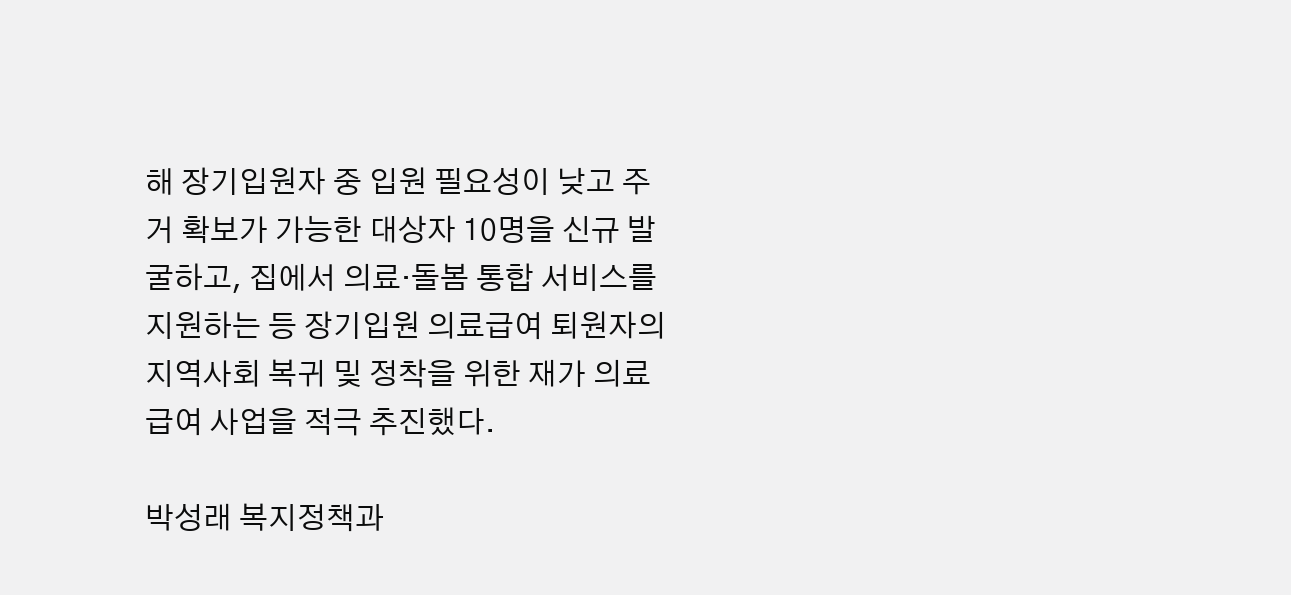해 장기입원자 중 입원 필요성이 낮고 주거 확보가 가능한 대상자 10명을 신규 발굴하고, 집에서 의료·돌봄 통합 서비스를 지원하는 등 장기입원 의료급여 퇴원자의 지역사회 복귀 및 정착을 위한 재가 의료급여 사업을 적극 추진했다.

박성래 복지정책과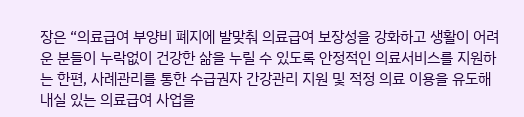장은 “의료급여 부양비 폐지에 발맞춰 의료급여 보장성을 강화하고 생활이 어려운 분들이 누락없이 건강한 삶을 누릴 수 있도록 안정적인 의료서비스를 지원하는 한편, 사례관리를 통한 수급권자 간강관리 지원 및 적정 의료 이용을 유도해 내실 있는 의료급여 사업을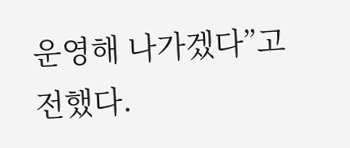운영해 나가겠다”고 전했다.